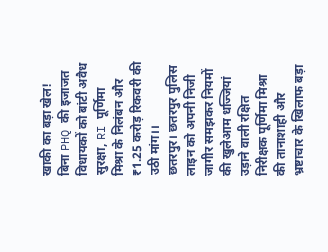खाकी का बड़ा खेल! बिना PHQ की इजाजत विधायकों को बांटी अवैध सुरक्षा, RI पूर्णिमा मिश्रा के निलंबन और ₹1.25 करोड़ रिकवरी की उठी मांग।।
छतरपुर। छतरपुर पुलिस लाइन को अपनी निजी जागीर समझकर नियमों की खुलेआम धज्जियां उड़ाने वाली रक्षित निरीक्षक पूर्णिमा मिश्रा की तानाशाही और भ्रष्टाचार के खिलाफ बड़ा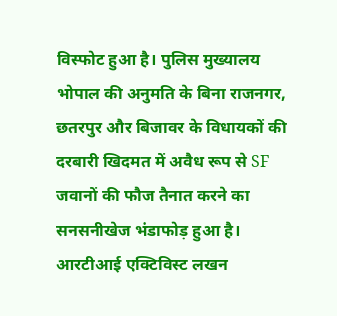विस्फोट हुआ है। पुलिस मुख्यालय भोपाल की अनुमति के बिना राजनगर, छतरपुर और बिजावर के विधायकों की दरबारी खिदमत में अवैध रूप से SF जवानों की फौज तैनात करने का सनसनीखेज भंडाफोड़ हुआ है।
आरटीआई एक्टिविस्ट लखन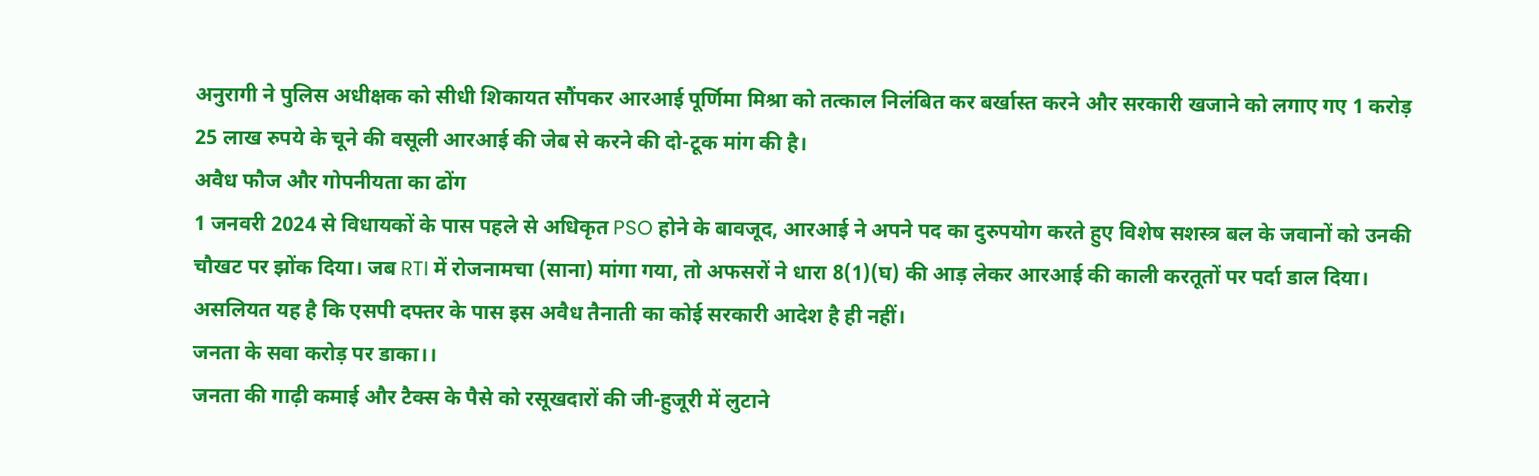अनुरागी ने पुलिस अधीक्षक को सीधी शिकायत सौंपकर आरआई पूर्णिमा मिश्रा को तत्काल निलंबित कर बर्खास्त करने और सरकारी खजाने को लगाए गए 1 करोड़ 25 लाख रुपये के चूने की वसूली आरआई की जेब से करने की दो-टूक मांग की है।
अवैध फौज और गोपनीयता का ढोंग
1 जनवरी 2024 से विधायकों के पास पहले से अधिकृत PSO होने के बावजूद, आरआई ने अपने पद का दुरुपयोग करते हुए विशेष सशस्त्र बल के जवानों को उनकी चौखट पर झोंक दिया। जब RTI में रोजनामचा (साना) मांगा गया, तो अफसरों ने धारा 8(1)(घ) की आड़ लेकर आरआई की काली करतूतों पर पर्दा डाल दिया। असलियत यह है कि एसपी दफ्तर के पास इस अवैध तैनाती का कोई सरकारी आदेश है ही नहीं।
जनता के सवा करोड़ पर डाका।।
जनता की गाढ़ी कमाई और टैक्स के पैसे को रसूखदारों की जी-हुजूरी में लुटाने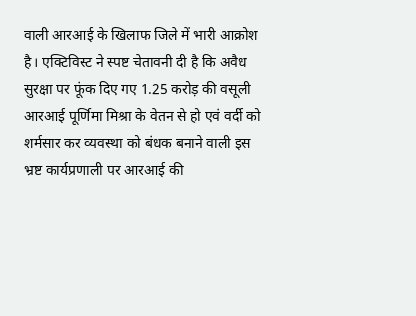वाली आरआई के खिलाफ जिले में भारी आक्रोश है। एक्टिविस्ट ने स्पष्ट चेतावनी दी है कि अवैध सुरक्षा पर फूंक दिए गए 1.25 करोड़ की वसूली आरआई पूर्णिमा मिश्रा के वेतन से हो एवं वर्दी को शर्मसार कर व्यवस्था को बंधक बनाने वाली इस भ्रष्ट कार्यप्रणाली पर आरआई की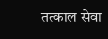तत्काल सेवा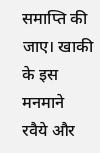समाप्ति की जाए। खाकी के इस मनमाने रवैये और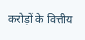करोड़ों के वित्तीय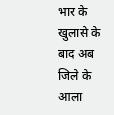भार के खुलासे के बाद अब जिले के आला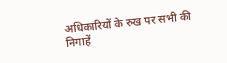अधिकारियों के रुख पर सभी की निगाहें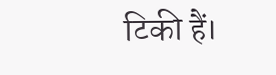टिकी हैं।